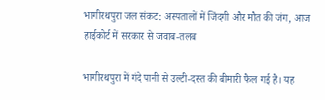भागीरथपुरा जल संकट: अस्पतालों में जिंदगी और मौत की जंग, आज हाईकोर्ट में सरकार से जवाब-तलब

भागीरथपुरा में गंदे पानी से उल्टी-दस्त की बीमारी फैल गई है। यह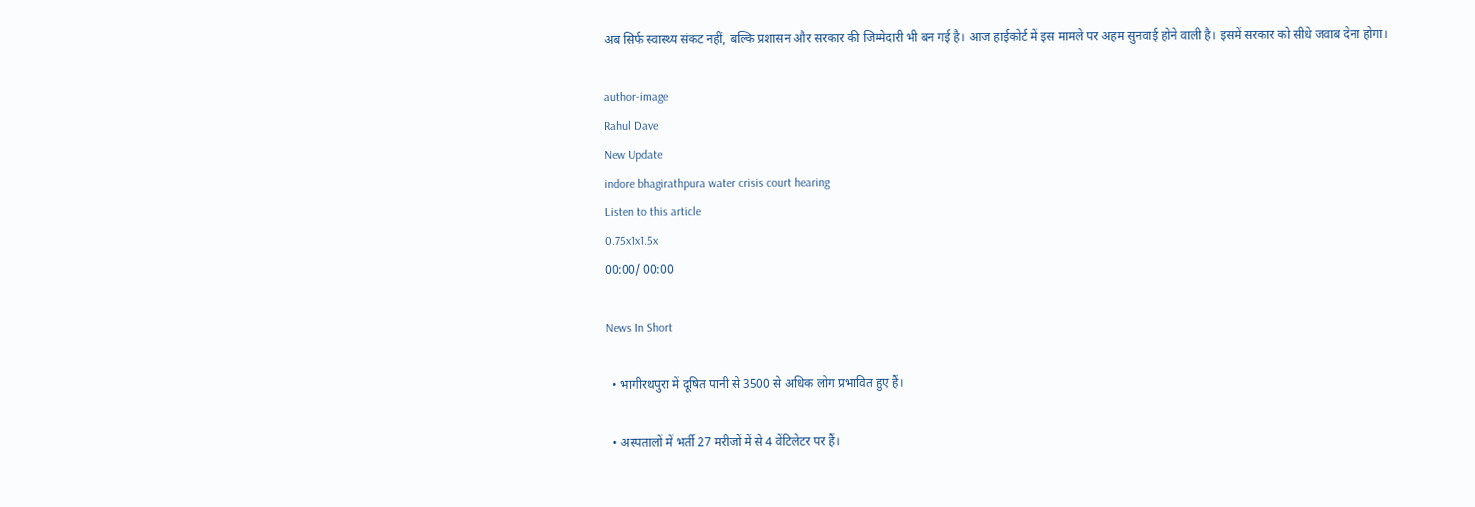अब सिर्फ स्वास्थ्य संकट नहीं, बल्कि प्रशासन और सरकार की जिम्मेदारी भी बन गई है। आज हाईकोर्ट में इस मामले पर अहम सुनवाई होने वाली है। इसमें सरकार को सीधे जवाब देना होगा।

author-image
Rahul Dave
New Update
indore bhagirathpura water crisis court hearing
Listen to this article
0.75x1x1.5x
00:00/ 00:00

News In Short

  • भागीरथपुरा में दूषित पानी से 3500 से अधिक लोग प्रभावित हुए हैं।

  • अस्पतालों में भर्ती 27 मरीजों में से 4 वेंटिलेटर पर हैं।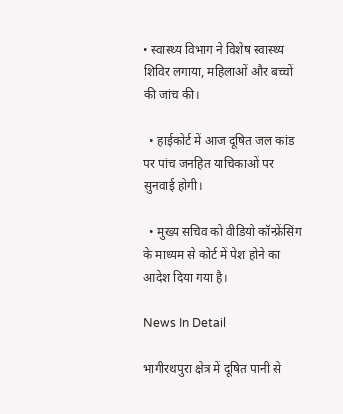• स्वास्थ्य विभाग ने विशेष स्वास्थ्य शिविर लगाया, महिलाओं और बच्चों की जांच की।

  • हाईकोर्ट में आज दूषित जल कांड पर पांच जनहित याचिकाओं पर सुनवाई होगी।

  • मुख्य सचिव को वीडियो कॉन्फ्रेंसिंग के माध्यम से कोर्ट में पेश होने का आदेश दिया गया है।

News In Detail

भागीरथपुरा क्षेत्र में दूषित पानी से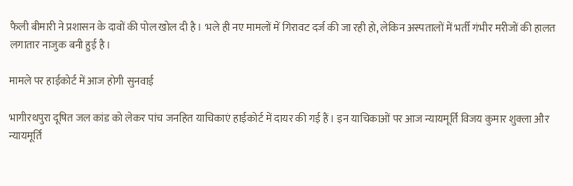फैली बीमारी ने प्रशासन के दावों की पोल खोल दी है। भले ही नए मामलों में गिरावट दर्ज की जा रही हो, लेकिन अस्पतालों में भर्ती गंभीर मरीजों की हालत लगातार नाजुक बनी हुई है।

मामले पर हाईकोर्ट में आज होगी सुनवाई

भागीरथपुरा दूषित जल कांड को लेकर पांच जनहित याचिकाएं हाईकोर्ट में दायर की गई हैं। इन याचिकाओं पर आज न्यायमूर्ति विजय कुमार शुक्ला और न्यायमूर्ति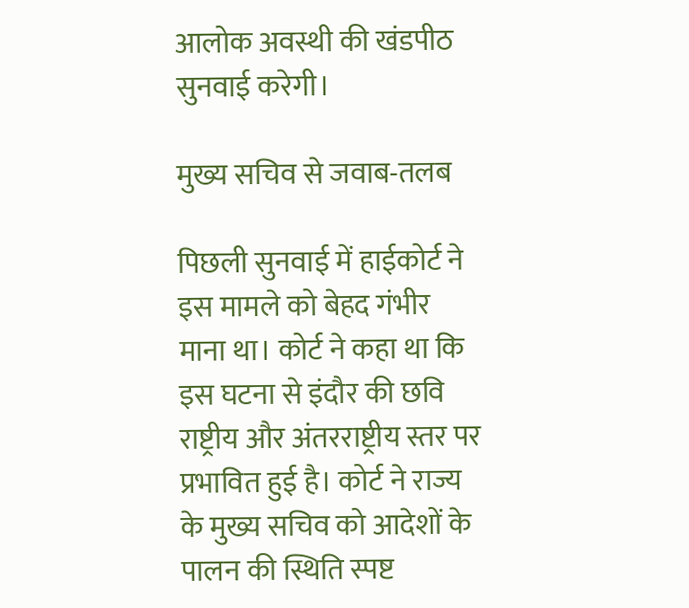आलोक अवस्थी की खंडपीठ सुनवाई करेगी।

मुख्य सचिव से जवाब-तलब

पिछली सुनवाई में हाईकोर्ट ने इस मामले को बेहद गंभीर माना था। कोर्ट ने कहा था कि इस घटना से इंदौर की छवि राष्ट्रीय और अंतरराष्ट्रीय स्तर पर प्रभावित हुई है। कोर्ट ने राज्य के मुख्य सचिव को आदेशों के पालन की स्थिति स्पष्ट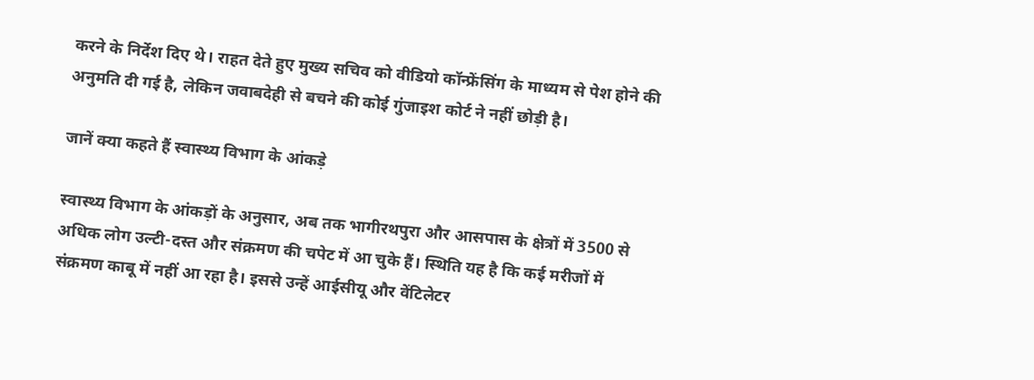करने के निर्देश दिए थे। राहत देते हुए मुख्य सचिव को वीडियो कॉन्फ्रेंसिंग के माध्यम से पेश होने की अनुमति दी गई है, लेकिन जवाबदेही से बचने की कोई गुंजाइश कोर्ट ने नहीं छोड़ी है।

जानें क्या कहते हैं स्वास्थ्य विभाग के आंकड़े

स्वास्थ्य विभाग के आंकड़ों के अनुसार, अब तक भागीरथपुरा और आसपास के क्षेत्रों में 3500 से अधिक लोग उल्टी-दस्त और संक्रमण की चपेट में आ चुके हैं। स्थिति यह है कि कई मरीजों में संक्रमण काबू में नहीं आ रहा है। इससे उन्हें आईसीयू और वेंटिलेटर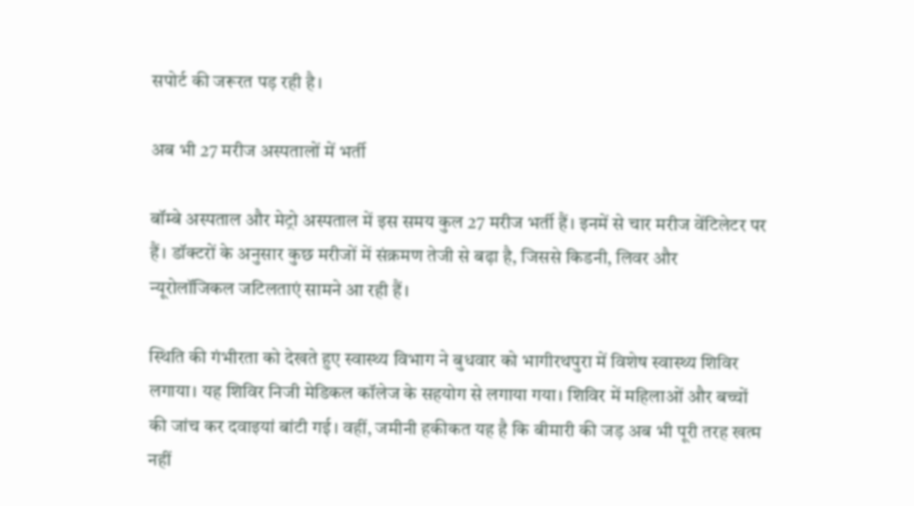सपोर्ट की जरूरत पड़ रही है।

अब भी 27 मरीज अस्पतालों में भर्ती

बॉम्बे अस्पताल और मेट्रो अस्पताल में इस समय कुल 27 मरीज भर्ती हैं। इनमें से चार मरीज वेंटिलेटर पर हैं। डॉक्टरों के अनुसार कुछ मरीजों में संक्रमण तेजी से बढ़ा है, जिससे किडनी, लिवर और न्यूरोलॉजिकल जटिलताएं सामने आ रही हैं।

स्थिति की गंभीरता को देखते हुए स्वास्थ्य विभाग ने बुधवार को भागीरथपुरा में विशेष स्वास्थ्य शिविर लगाया। यह शिविर निजी मेडिकल कॉलेज के सहयोग से लगाया गया। शिविर में महिलाओं और बच्चों की जांच कर दवाइयां बांटी गई। वहीं, जमीनी हकीकत यह है कि बीमारी की जड़ अब भी पूरी तरह खत्म नहीं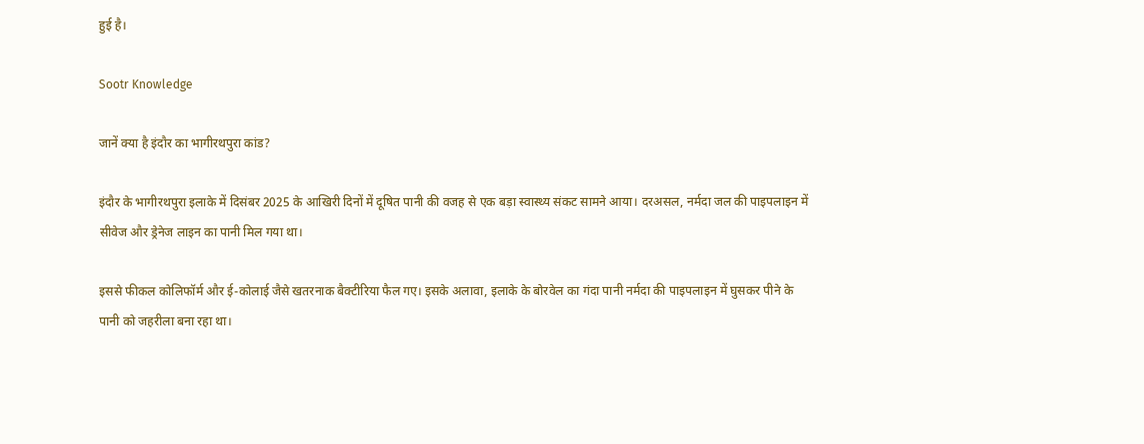हुई है।

Sootr Knowledge

जानें क्या है इंदौर का भागीरथपुरा कांड?

इंदौर के भागीरथपुरा इलाके में दिसंबर 2025 के आखिरी दिनों में दूषित पानी की वजह से एक बड़ा स्वास्थ्य संकट सामने आया। दरअसल, नर्मदा जल की पाइपलाइन में सीवेज और ड्रेनेज लाइन का पानी मिल गया था।

इससे फीकल कोलिफॉर्म और ई-कोलाई जैसे खतरनाक बैक्टीरिया फैल गए। इसके अलावा, इलाके के बोरवेल का गंदा पानी नर्मदा की पाइपलाइन में घुसकर पीने के पानी को जहरीला बना रहा था।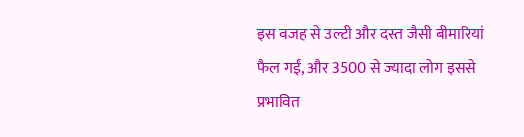इस वजह से उल्टी और दस्त जैसी बीमारियां फैल गईं, और 3500 से ज्यादा लोग इससे प्रभावित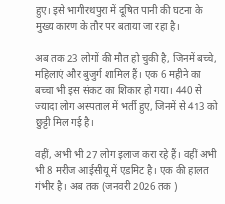हुए। इसे भागीरथपुरा में दूषित पानी की घटना के मुख्य कारण के तौर पर बताया जा रहा है।

अब तक 23 लोगों की मौत हो चुकी है, जिनमें बच्चे, महिलाएं और बुजुर्ग शामिल हैं। एक 6 महीने का बच्चा भी इस संकट का शिकार हो गया। 440 से ज्यादा लोग अस्पताल में भर्ती हुए, जिनमें से 413 को छुट्टी मिल गई है।

वहीं, अभी भी 27 लोग इलाज करा रहे हैं। वहीं अभी भी 8 मरीज आईसीयू में एडमिट है। एक की हालत गंभीर है। अब तक (जनवरी 2026 तक )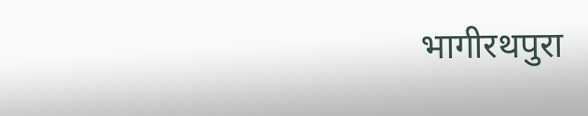भागीरथपुरा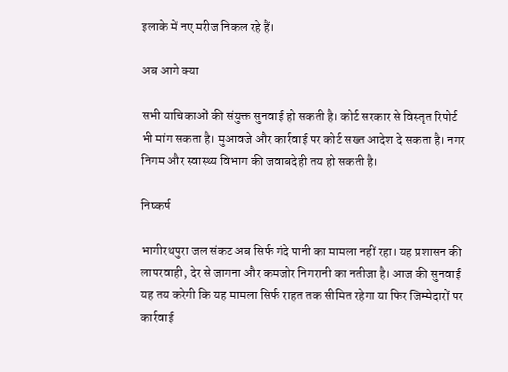इलाके में नए मरीज निकल रहे हैं।

अब आगे क्या

सभी याचिकाओं की संयुक्त सुनवाई हो सकती है। कोर्ट सरकार से विस्तृत रिपोर्ट भी मांग सकता है। मुआवजे और कार्रवाई पर कोर्ट सख्त आदेश दे सकता है। नगर निगम और स्वास्थ्य विभाग की जवाबदेही तय हो सकती है।

निष्कर्ष

भागीरथपुरा जल संकट अब सिर्फ गंदे पानी का मामला नहीं रहा। यह प्रशासन की लापरवाही, देर से जागना और कमजोर निगरानी का नतीजा है। आज की सुनवाई यह तय करेगी कि यह मामला सिर्फ राहत तक सीमित रहेगा या फिर जिम्मेदारों पर कार्रवाई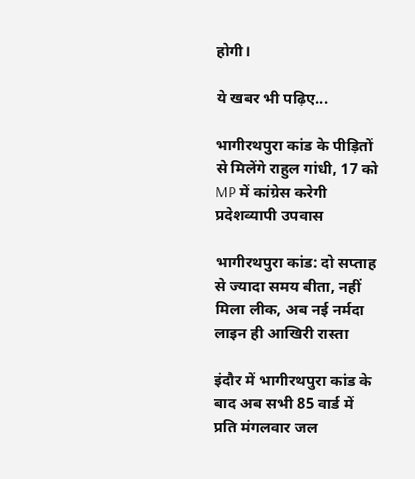होगी।

ये खबर भी पढ़िए...

भागीरथपुरा कांड के पीड़ितों से मिलेंगे राहुल गांधी, 17 को MP में कांग्रेस करेगी प्रदेशव्यापी उपवास

भागीरथपुरा कांड: दो सप्ताह से ज्यादा समय बीता, नहीं मिला लीक, अब नई नर्मदा लाइन ही आखिरी रास्ता

इंदौर में भागीरथपुरा कांड के बाद अब सभी 85 वार्ड में प्रति मंगलवार जल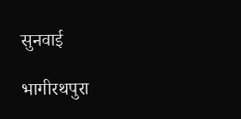सुनवाई

भागीरथपुरा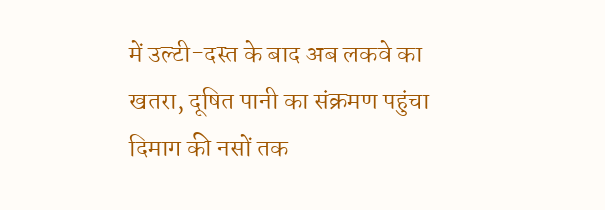में उल्टी-दस्त के बाद अब लकवे का खतरा, दूषित पानी का संक्रमण पहुंचा दिमाग की नसों तक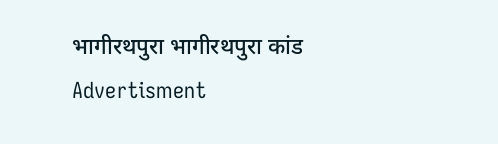भागीरथपुरा भागीरथपुरा कांड
Advertisment